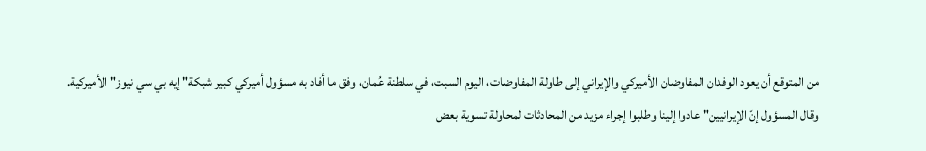من المتوقع أن يعود الوفدان المفاوضان الأميركي والإيراني إلى طاولة المفاوضات، اليوم السبت، في سلطنة عُمان، وفق ما أفاد به مسؤول أميركي كبير شبكة" إيه بي سي نيوز" الأميركية.
وقال المسؤول إنّ الإيرانيين" عادوا إلينا وطلبوا إجراء مزيد من المحادثات لمحاولة تسوية بعض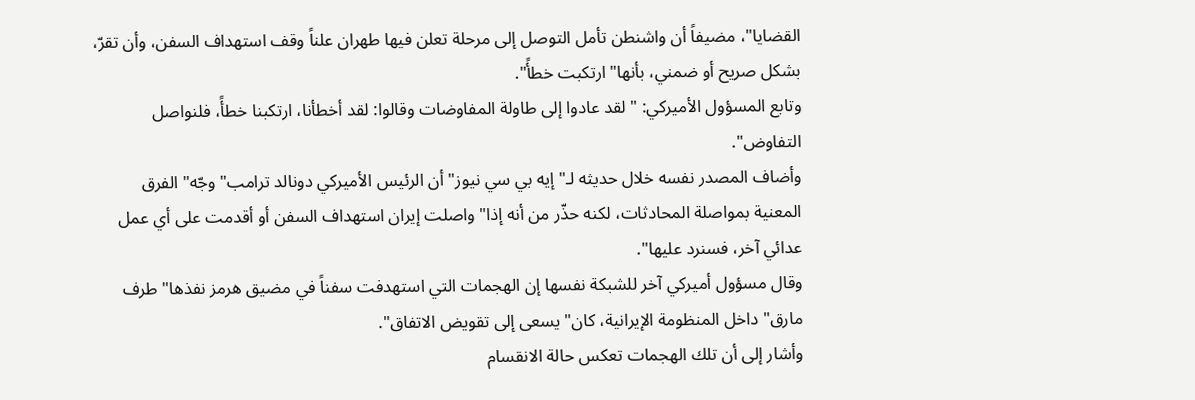القضايا"، مضيفاً أن واشنطن تأمل التوصل إلى مرحلة تعلن فيها طهران علناً وقف استهداف السفن، وأن تقرّ، بشكل صريح أو ضمني، بأنها" ارتكبت خطأً".
وتابع المسؤول الأميركي: " لقد عادوا إلى طاولة المفاوضات وقالوا: لقد أخطأنا، ارتكبنا خطأً، فلنواصل التفاوض".
وأضاف المصدر نفسه خلال حديثه لـ" إيه بي سي نيوز" أن الرئيس الأميركي دونالد ترامب" وجّه" الفرق المعنية بمواصلة المحادثات، لكنه حذّر من أنه إذا" واصلت إيران استهداف السفن أو أقدمت على أي عمل عدائي آخر، فسنرد عليها".
وقال مسؤول أميركي آخر للشبكة نفسها إن الهجمات التي استهدفت سفناً في مضيق هرمز نفذها" طرف مارق" داخل المنظومة الإيرانية، كان" يسعى إلى تقويض الاتفاق".
وأشار إلى أن تلك الهجمات تعكس حالة الانقسام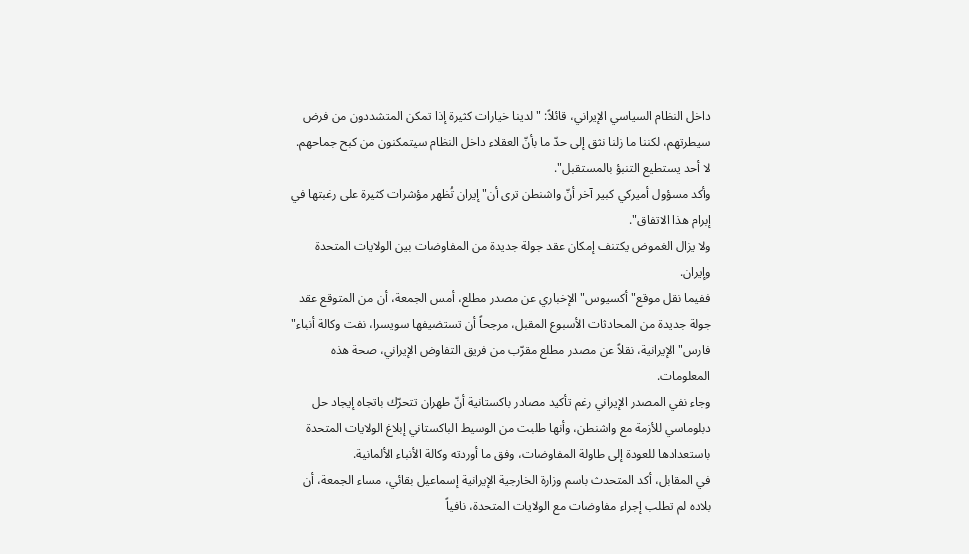داخل النظام السياسي الإيراني، قائلاً: " لدينا خيارات كثيرة إذا تمكن المتشددون من فرض سيطرتهم، لكننا ما زلنا نثق إلى حدّ ما بأنّ العقلاء داخل النظام سيتمكنون من كبح جماحهم.
لا أحد يستطيع التنبؤ بالمستقبل".
وأكد مسؤول أميركي كبير آخر أنّ واشنطن ترى أن" إيران تُظهر مؤشرات كثيرة على رغبتها في إبرام هذا الاتفاق".
ولا يزال الغموض يكتنف إمكان عقد جولة جديدة من المفاوضات بين الولايات المتحدة وإيران.
ففيما نقل موقع" أكسيوس" الإخباري عن مصدر مطلع، أمس الجمعة، أن من المتوقع عقد جولة جديدة من المحادثات الأسبوع المقبل، مرجحاً أن تستضيفها سويسرا، نفت وكالة أنباء" فارس" الإيرانية، نقلاً عن مصدر مطلع مقرّب من فريق التفاوض الإيراني، صحة هذه المعلومات.
وجاء نفي المصدر الإيراني رغم تأكيد مصادر باكستانية أنّ طهران تتحرّك باتجاه إيجاد حل دبلوماسي للأزمة مع واشنطن، وأنها طلبت من الوسيط الباكستاني إبلاغ الولايات المتحدة باستعدادها للعودة إلى طاولة المفاوضات، وفق ما أوردته وكالة الأنباء الألمانية.
في المقابل، أكد المتحدث باسم وزارة الخارجية الإيرانية إسماعيل بقائي، مساء الجمعة، أن بلاده لم تطلب إجراء مفاوضات مع الولايات المتحدة، نافياً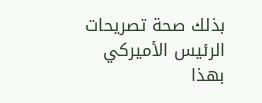بذلك صحة تصريحات الرئيس الأميركي بهذا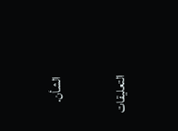الشأن.

التعليقات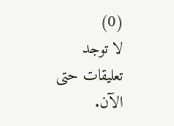(0)
لا توجد تعليقات حتى الآن.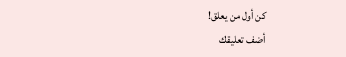كن أول من يعلق!
أضف تعليقك